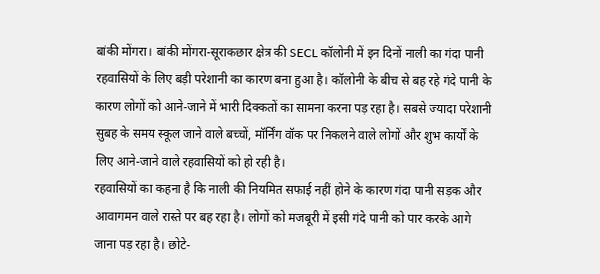बांकी मोंगरा। बांकी मोंगरा-सूराकछार क्षेत्र की SECL कॉलोनी में इन दिनों नाली का गंदा पानी रहवासियों के लिए बड़ी परेशानी का कारण बना हुआ है। कॉलोनी के बीच से बह रहे गंदे पानी के कारण लोगों को आने-जाने में भारी दिक्कतों का सामना करना पड़ रहा है। सबसे ज्यादा परेशानी सुबह के समय स्कूल जाने वाले बच्चों, मॉर्निंग वॉक पर निकलने वाले लोगों और शुभ कार्यों के लिए आने-जाने वाले रहवासियों को हो रही है।
रहवासियों का कहना है कि नाली की नियमित सफाई नहीं होने के कारण गंदा पानी सड़क और आवागमन वाले रास्ते पर बह रहा है। लोगों को मजबूरी में इसी गंदे पानी को पार करके आगे जाना पड़ रहा है। छोटे-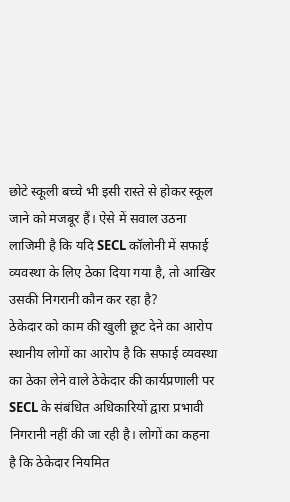छोटे स्कूली बच्चे भी इसी रास्ते से होकर स्कूल जाने को मजबूर हैं। ऐसे में सवाल उठना लाजिमी है कि यदि SECL कॉलोनी में सफाई व्यवस्था के लिए ठेका दिया गया है, तो आखिर उसकी निगरानी कौन कर रहा है?
ठेकेदार को काम की खुली छूट देने का आरोप
स्थानीय लोगों का आरोप है कि सफाई व्यवस्था का ठेका लेने वाले ठेकेदार की कार्यप्रणाली पर SECL के संबंधित अधिकारियों द्वारा प्रभावी निगरानी नहीं की जा रही है। लोगों का कहना है कि ठेकेदार नियमित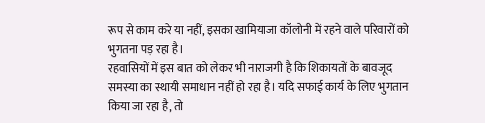रूप से काम करे या नहीं, इसका खामियाजा कॉलोनी में रहने वाले परिवारों को भुगतना पड़ रहा है।
रहवासियों में इस बात को लेकर भी नाराजगी है कि शिकायतों के बावजूद समस्या का स्थायी समाधान नहीं हो रहा है। यदि सफाई कार्य के लिए भुगतान किया जा रहा है, तो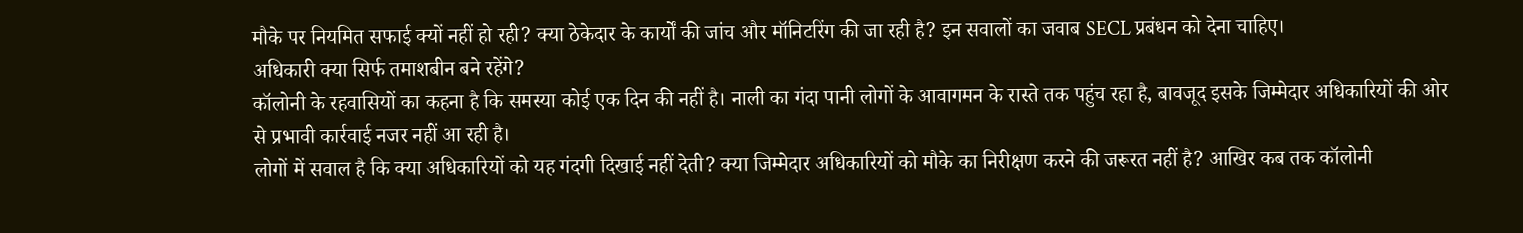मौके पर नियमित सफाई क्यों नहीं हो रही? क्या ठेकेदार के कार्यों की जांच और मॉनिटरिंग की जा रही है? इन सवालों का जवाब SECL प्रबंधन को देना चाहिए।
अधिकारी क्या सिर्फ तमाशबीन बने रहेंगे?
कॉलोनी के रहवासियों का कहना है कि समस्या कोई एक दिन की नहीं है। नाली का गंदा पानी लोगों के आवागमन के रास्ते तक पहुंच रहा है, बावजूद इसके जिम्मेदार अधिकारियों की ओर से प्रभावी कार्रवाई नजर नहीं आ रही है।
लोगों में सवाल है कि क्या अधिकारियों को यह गंदगी दिखाई नहीं देती? क्या जिम्मेदार अधिकारियों को मौके का निरीक्षण करने की जरूरत नहीं है? आखिर कब तक कॉलोनी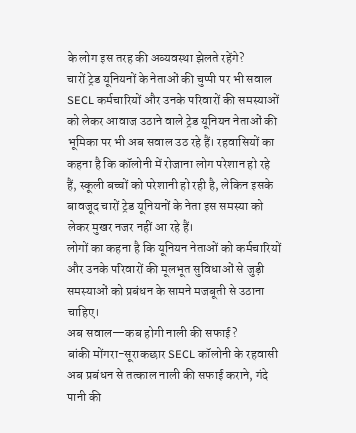के लोग इस तरह की अव्यवस्था झेलते रहेंगे?
चारों ट्रेड यूनियनों के नेताओं की चुप्पी पर भी सवाल
SECL कर्मचारियों और उनके परिवारों की समस्याओं को लेकर आवाज उठाने वाले ट्रेड यूनियन नेताओं की भूमिका पर भी अब सवाल उठ रहे हैं। रहवासियों का कहना है कि कॉलोनी में रोजाना लोग परेशान हो रहे हैं, स्कूली बच्चों को परेशानी हो रही है, लेकिन इसके बावजूद चारों ट्रेड यूनियनों के नेता इस समस्या को लेकर मुखर नजर नहीं आ रहे हैं।
लोगों का कहना है कि यूनियन नेताओं को कर्मचारियों और उनके परिवारों की मूलभूत सुविधाओं से जुड़ी समस्याओं को प्रबंधन के सामने मजबूती से उठाना चाहिए।
अब सवाल—कब होगी नाली की सफाई?
बांकी मोंगरा-सूराकछार SECL कॉलोनी के रहवासी अब प्रबंधन से तत्काल नाली की सफाई कराने, गंदे पानी की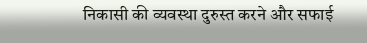निकासी की व्यवस्था दुरुस्त करने और सफाई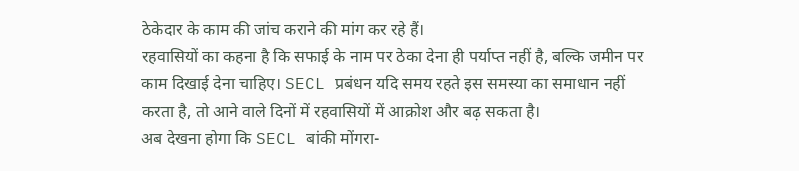ठेकेदार के काम की जांच कराने की मांग कर रहे हैं।
रहवासियों का कहना है कि सफाई के नाम पर ठेका देना ही पर्याप्त नहीं है, बल्कि जमीन पर काम दिखाई देना चाहिए। SECL प्रबंधन यदि समय रहते इस समस्या का समाधान नहीं करता है, तो आने वाले दिनों में रहवासियों में आक्रोश और बढ़ सकता है।
अब देखना होगा कि SECL बांकी मोंगरा-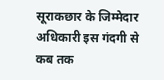सूराकछार के जिम्मेदार अधिकारी इस गंदगी से कब तक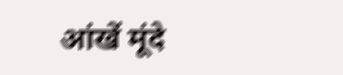आंखें मूंदे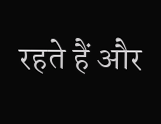रहते हैं और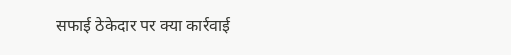सफाई ठेकेदार पर क्या कार्रवाई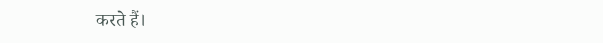करते हैं।